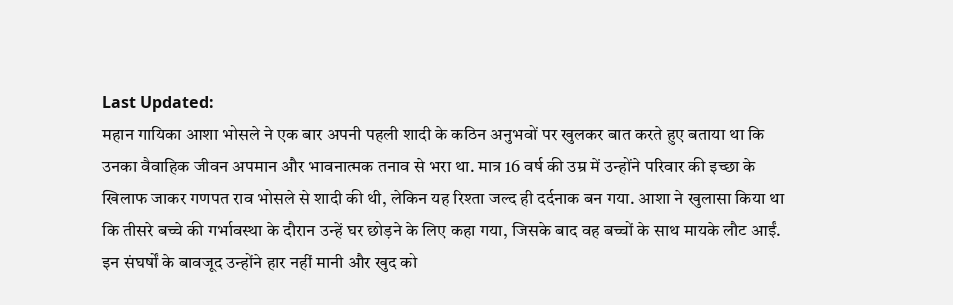Last Updated:
महान गायिका आशा भोसले ने एक बार अपनी पहली शादी के कठिन अनुभवों पर खुलकर बात करते हुए बताया था कि उनका वैवाहिक जीवन अपमान और भावनात्मक तनाव से भरा था. मात्र 16 वर्ष की उम्र में उन्होंने परिवार की इच्छा के खिलाफ जाकर गणपत राव भोसले से शादी की थी, लेकिन यह रिश्ता जल्द ही दर्दनाक बन गया. आशा ने खुलासा किया था कि तीसरे बच्चे की गर्भावस्था के दौरान उन्हें घर छोड़ने के लिए कहा गया, जिसके बाद वह बच्चों के साथ मायके लौट आईं. इन संघर्षों के बावजूद उन्होंने हार नहीं मानी और खुद को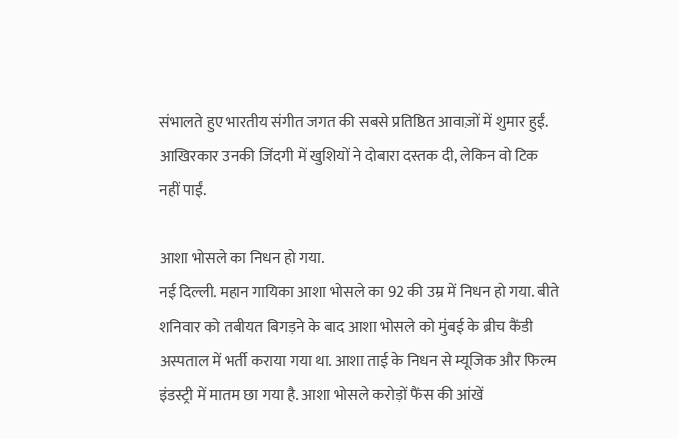संभालते हुए भारतीय संगीत जगत की सबसे प्रतिष्ठित आवाज़ों में शुमार हुईं. आखिरकार उनकी जिंदगी में खुशियों ने दोबारा दस्तक दी, लेकिन वो टिक नहीं पाईं.

आशा भोसले का निधन हो गया.
नई दिल्ली. महान गायिका आशा भोसले का 92 की उम्र में निधन हो गया. बीते शनिवार को तबीयत बिगड़ने के बाद आशा भोसले को मुंबई के ब्रीच कैंडी अस्पताल में भर्ती कराया गया था. आशा ताई के निधन से म्यूजिक और फिल्म इंडस्ट्री में मातम छा गया है. आशा भोसले करोड़ों फैंस की आंखें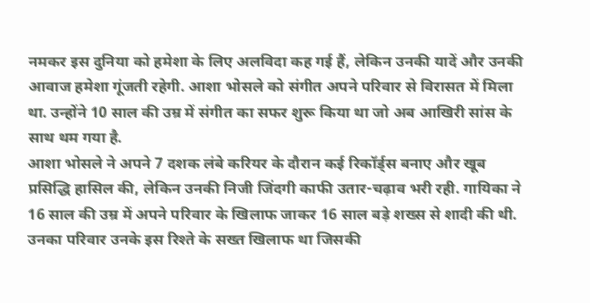नमकर इस दुनिया को हमेशा के लिए अलविदा कह गई हैं, लेकिन उनकी यादें और उनकी आवाज हमेशा गूंजती रहेगी. आशा भोसले को संगीत अपने परिवार से विरासत में मिला था. उन्होंने 10 साल की उम्र में संगीत का सफर शुरू किया था जो अब आखिरी सांस के साथ थम गया है.
आशा भोसले ने अपने 7 दशक लंबे करियर के दौरान कई रिकॉर्ड्स बनाए और खूब प्रसिद्धि हासिल की, लेकिन उनकी निजी जिंदगी काफी उतार-चढ़ाव भरी रही. गायिका ने 16 साल की उम्र में अपने परिवार के खिलाफ जाकर 16 साल बड़े शख्स से शादी की थी. उनका परिवार उनके इस रिश्ते के सख्त खिलाफ था जिसकी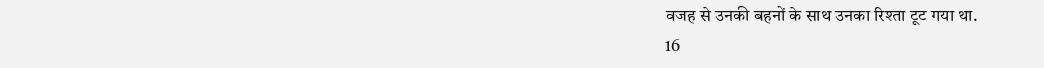वजह से उनकी बहनों के साथ उनका रिश्ता टूट गया था.
16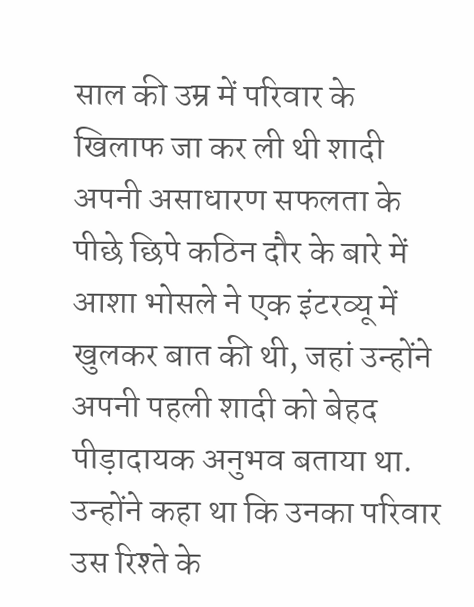साल की उम्र में परिवार के खिलाफ जा कर ली थी शादी
अपनी असाधारण सफलता के पीछे छिपे कठिन दौर के बारे में आशा भोसले ने एक इंटरव्यू में खुलकर बात की थी, जहां उन्होंने अपनी पहली शादी को बेहद पीड़ादायक अनुभव बताया था. उन्होंने कहा था कि उनका परिवार उस रिश्ते के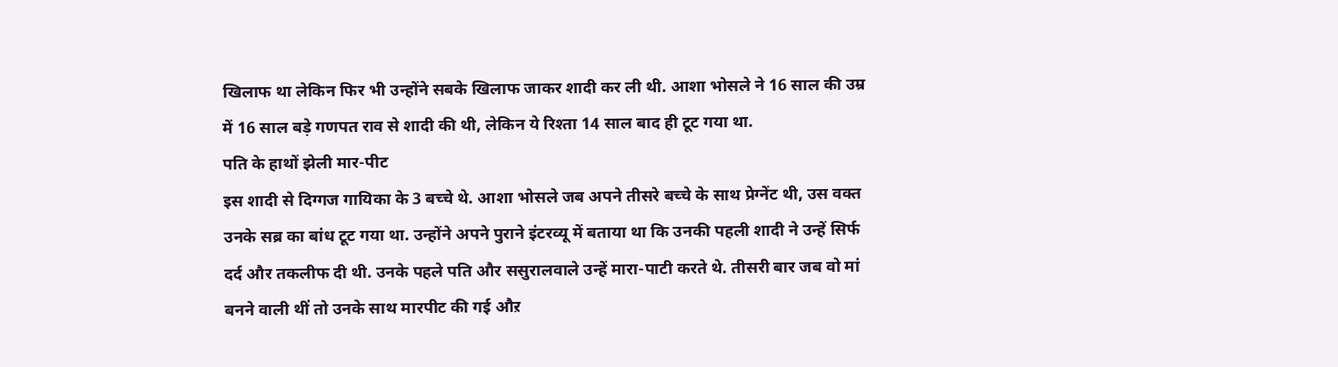खिलाफ था लेकिन फिर भी उन्होंने सबके खिलाफ जाकर शादी कर ली थी. आशा भोसले ने 16 साल की उम्र में 16 साल बड़े गणपत राव से शादी की थी, लेकिन ये रिश्ता 14 साल बाद ही टूट गया था.
पति के हाथों झेली मार-पीट
इस शादी से दिग्गज गायिका के 3 बच्चे थे. आशा भोसले जब अपने तीसरे बच्चे के साथ प्रेग्नेंट थी, उस वक्त उनके सब्र का बांध टूट गया था. उन्होंने अपने पुराने इंटरव्यू में बताया था कि उनकी पहली शादी ने उन्हें सिर्फ दर्द और तकलीफ दी थी. उनके पहले पति और ससुरालवाले उन्हें मारा-पाटी करते थे. तीसरी बार जब वो मां बनने वाली थीं तो उनके साथ मारपीट की गई औऱ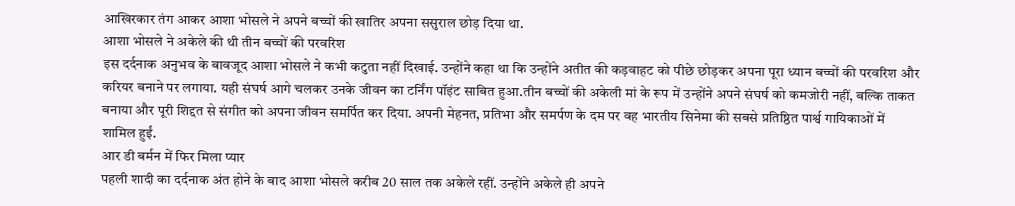आखिरकार तंग आकर आशा भोसले ने अपने बच्चों की खातिर अपना ससुराल छोड़ दिया था.
आशा भोसले ने अकेले की थी तीन बच्चों की परवरिश
इस दर्दनाक अनुभव के बावजूद आशा भोसले ने कभी कटुता नहीं दिखाई. उन्होंने कहा था कि उन्होंने अतीत की कड़वाहट को पीछे छोड़कर अपना पूरा ध्यान बच्चों की परवरिश और करियर बनाने पर लगाया. यही संघर्ष आगे चलकर उनके जीवन का टर्निंग पॉइंट साबित हुआ.तीन बच्चों की अकेली मां के रूप में उन्होंने अपने संघर्ष को कमजोरी नहीं, बल्कि ताकत बनाया और पूरी शिद्दत से संगीत को अपना जीवन समर्पित कर दिया. अपनी मेहनत, प्रतिभा और समर्पण के दम पर वह भारतीय सिनेमा की सबसे प्रतिष्ठित पार्श्व गायिकाओं में शामिल हुईं.
आर डी बर्मन में फिर मिला प्यार
पहली शादी का दर्दनाक अंत होने के बाद आशा भोसले करीब 20 साल तक अकेले रहीं. उन्होंने अकेले ही अपने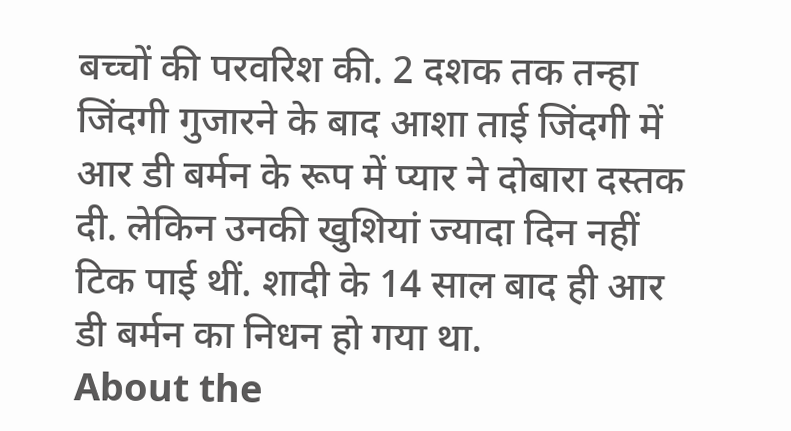बच्चों की परवरिश की. 2 दशक तक तन्हा जिंदगी गुजारने के बाद आशा ताई जिंदगी में आर डी बर्मन के रूप में प्यार ने दोबारा दस्तक दी. लेकिन उनकी खुशियां ज्यादा दिन नहीं टिक पाई थीं. शादी के 14 साल बाद ही आर डी बर्मन का निधन हो गया था.
About the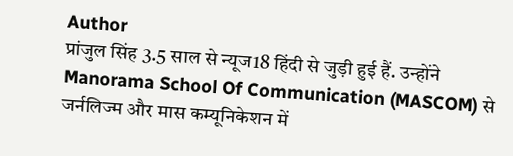Author
प्रांजुल सिंह 3.5 साल से न्यूज18 हिंदी से जुड़ी हुई हैं. उन्होंने Manorama School Of Communication (MASCOM) से जर्नलिज्म और मास कम्यूनिकेशन में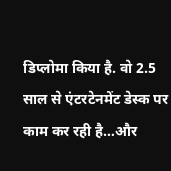डिप्लोमा किया है. वो 2.5 साल से एंटरटेनमेंट डेस्क पर काम कर रही है…और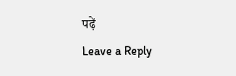पढ़ें
Leave a Reply